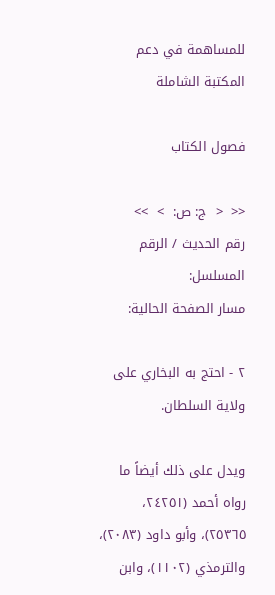للمساهمة في دعم المكتبة الشاملة

فصول الكتاب

<<  <  ج: ص:  >  >>
رقم الحديث / الرقم المسلسل:
مسار الصفحة الحالية:

٢ - احتج به البخاري على ولاية السلطان.

ويدل على ذلك أيضاً ما رواه أحمد (٢٤٢٥١، ٢٥٣٦٥)، وأبو داود (٢٠٨٣)، والترمذي (١١٠٢)، وابن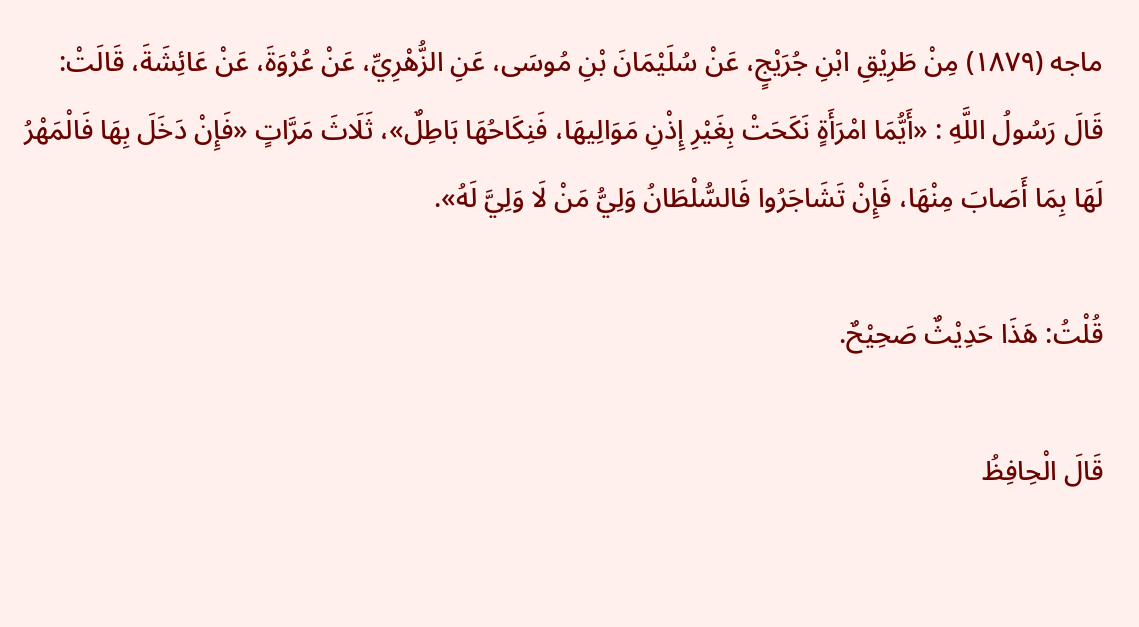ماجه (١٨٧٩) مِنْ طَرِيْقِ ابْنِ جُرَيْجٍ، عَنْ سُلَيْمَانَ بْنِ مُوسَى، عَنِ الزُّهْرِيِّ، عَنْ عُرْوَةَ، عَنْ عَائِشَةَ، قَالَتْ: قَالَ رَسُولُ اللَّهِ : «أَيُّمَا امْرَأَةٍ نَكَحَتْ بِغَيْرِ إِذْنِ مَوَالِيهَا، فَنِكَاحُهَا بَاطِلٌ»، ثَلَاثَ مَرَّاتٍ «فَإِنْ دَخَلَ بِهَا فَالْمَهْرُ لَهَا بِمَا أَصَابَ مِنْهَا، فَإِنْ تَشَاجَرُوا فَالسُّلْطَانُ وَلِيُّ مَنْ لَا وَلِيَّ لَهُ».

قُلْتُ: هَذَا حَدِيْثٌ صَحِيْحٌ.

قَالَ الْحِافِظُ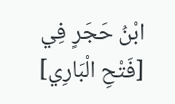ابْنُ حَجَرٍ فِي [فَتْحِ الْبَارِي]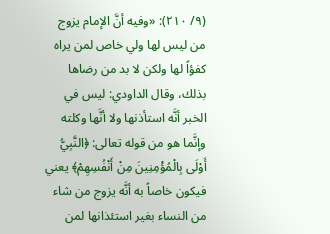(٩/ ٢١٠): «وفيه أنَّ الإمام يزوج من ليس لها ولي خاص لمن يراه كفؤاً لها ولكن لا بد من رضاها بذلك، وقال الداودي: ليس في الخبر أنَّه استأذنها ولا أنَّها وكلته وإنَّما هو من قوله تعالى: ﴿النَّبِيُّ أَوْلَى بِالْمُؤْمِنِينَ مِنْ أَنْفُسِهِمْ﴾ يعني فيكون خاصاً به أنَّه يزوج من شاء من النساء بغير استئذانها لمن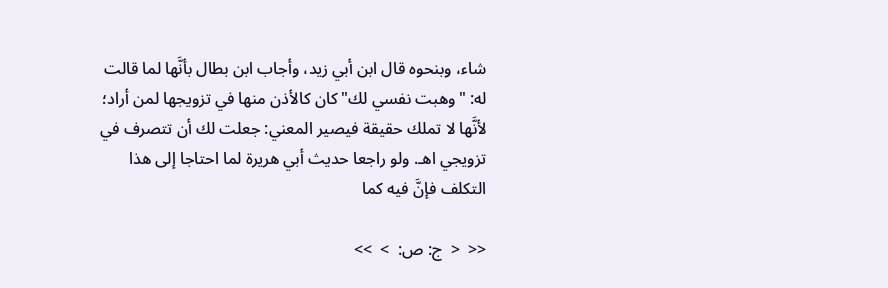شاء، وبنحوه قال ابن أبي زيد، وأجاب ابن بطال بأنَّها لما قالت له: "وهبت نفسي لك" كان كالأذن منها في تزويجها لمن أراد؛ لأنَّها لا تملك حقيقة فيصير المعني: جعلت لك أن تتصرف في تزويجي اهـ. ولو راجعا حديث أبي هريرة لما احتاجا إلى هذا التكلف فإنَّ فيه كما

<<  <  ج: ص:  >  >>